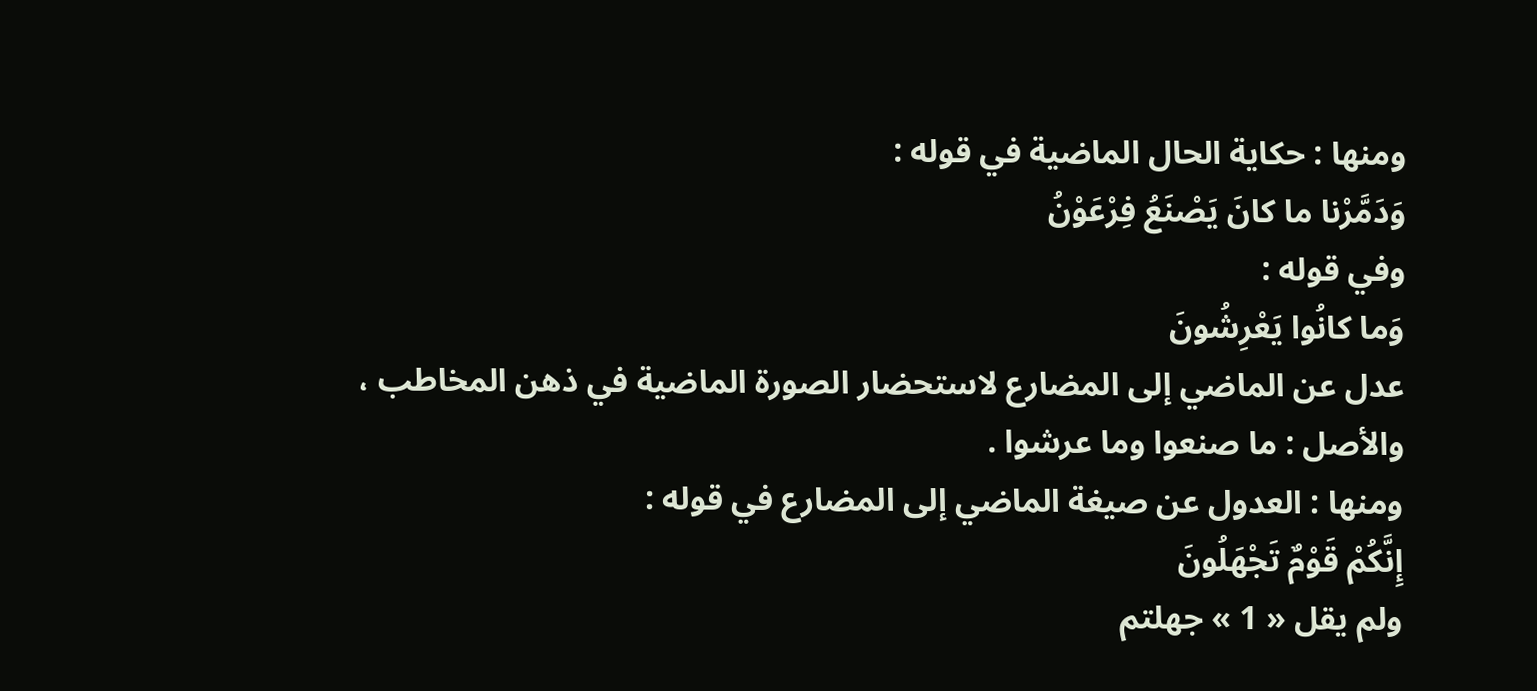ومنها : حكاية الحال الماضية في قوله :
وَدَمَّرْنا ما كانَ يَصْنَعُ فِرْعَوْنُ
وفي قوله :
وَما كانُوا يَعْرِشُونَ
عدل عن الماضي إلى المضارع لاستحضار الصورة الماضية في ذهن المخاطب ، والأصل : ما صنعوا وما عرشوا .
ومنها : العدول عن صيغة الماضي إلى المضارع في قوله :
إِنَّكُمْ قَوْمٌ تَجْهَلُونَ
ولم يقل « 1 » جهلتم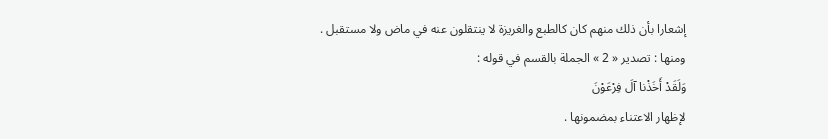إشعارا بأن ذلك منهم كان كالطبع والغريزة لا ينتقلون عنه في ماض ولا مستقبل .
ومنها : تصدير « 2 » الجملة بالقسم في قوله :
وَلَقَدْ أَخَذْنا آلَ فِرْعَوْنَ
لإظهار الاعتناء بمضمونها .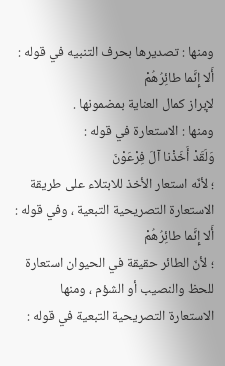ومنها : تصديرها بحرف التنبيه في قوله :
أَلا إِنَّما طائِرُهُمْ
لإبراز كمال العناية بمضمونها .
ومنها : الاستعارة في قوله :
وَلَقَدْ أَخَذْنا آلَ فِرْعَوْنَ
؛ لأنّه استعار الأخذ للابتلاء على طريقة الاستعارة التصريحية التبعية ، وفي قوله :
أَلا إِنَّما طائِرُهُمْ
؛ لأنّ الطائر حقيقة في الحيوان استعارة للحظ والنصيب أو الشؤم ، ومنها الاستعارة التصريحية التبعية في قوله :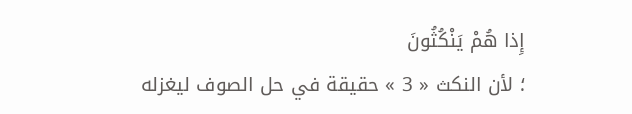إِذا هُمْ يَنْكُثُونَ
؛ لأن النكث « 3 » حقيقة في حل الصوف ليغزله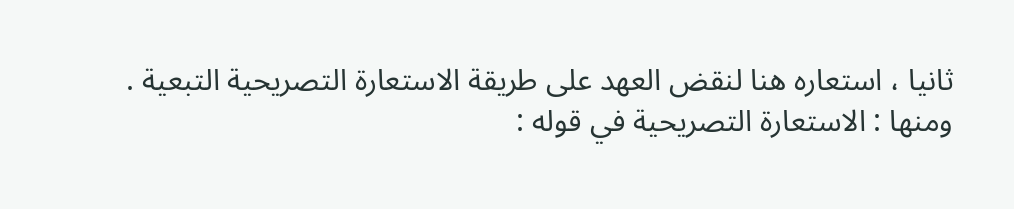ثانيا ، استعاره هنا لنقض العهد على طريقة الاستعارة التصريحية التبعية .
ومنها : الاستعارة التصريحية في قوله :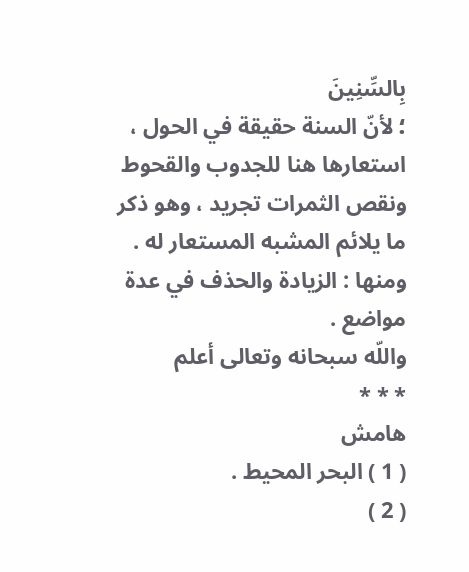بِالسِّنِينَ
؛ لأنّ السنة حقيقة في الحول ، استعارها هنا للجدوب والقحوط ونقص الثمرات تجريد ، وهو ذكر ما يلائم المشبه المستعار له .
ومنها : الزيادة والحذف في عدة مواضع .
واللّه سبحانه وتعالى أعلم
* * *
هامش
( 1 ) البحر المحيط .
( 2 )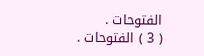الفتوحات .
( 3 ) الفتوحات .